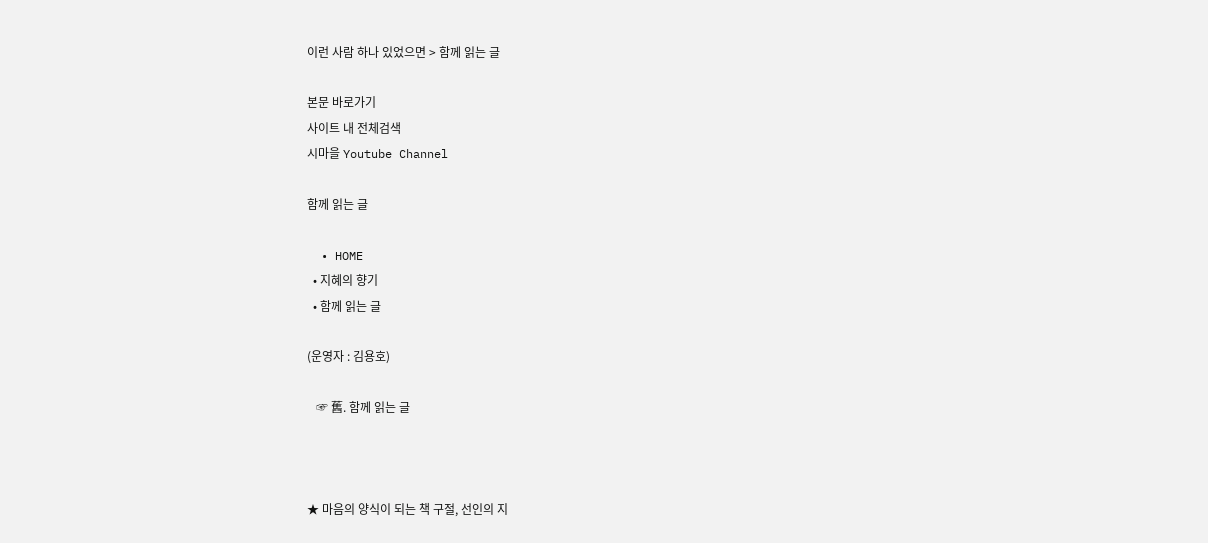이런 사람 하나 있었으면 > 함께 읽는 글

본문 바로가기
사이트 내 전체검색
시마을 Youtube Channel

함께 읽는 글

  • HOME
  • 지혜의 향기
  • 함께 읽는 글

(운영자 : 김용호)

   ☞ 舊. 함께 읽는 글



★ 마음의 양식이 되는 책 구절, 선인의 지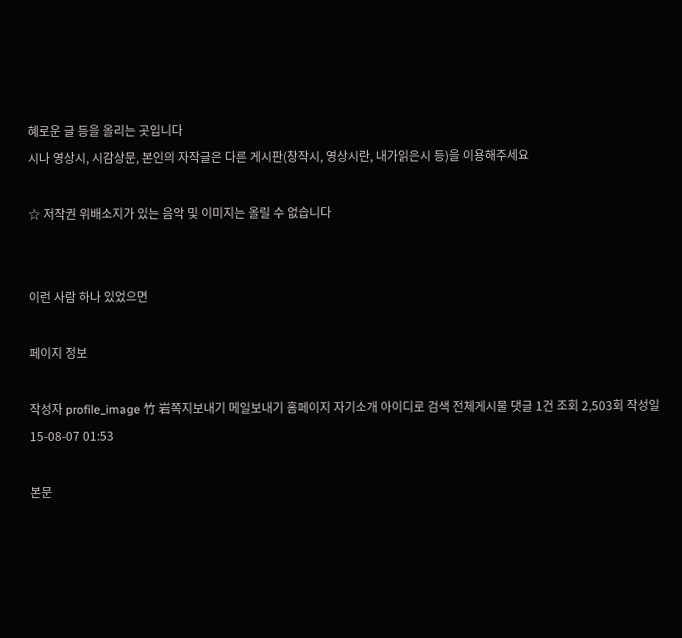혜로운 글 등을 올리는 곳입니다
시나 영상시, 시감상문, 본인의 자작글은 다른 게시판(창작시, 영상시란, 내가읽은시 등)을 이용해주세요

☆ 저작권 위배소지가 있는 음악 및 이미지는 올릴 수 없습니다


이런 사람 하나 있었으면

페이지 정보

작성자 profile_image 竹 岩쪽지보내기 메일보내기 홈페이지 자기소개 아이디로 검색 전체게시물 댓글 1건 조회 2,503회 작성일 15-08-07 01:53

본문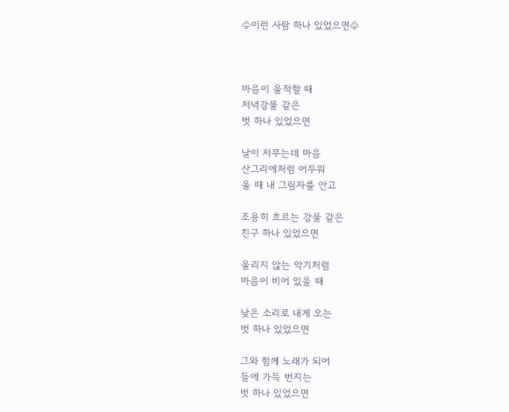♧이런 사람 하나 있었으면♧



마음이 울적할 때
저녁강물 같은
벗 하나 있었으면

날이 저무는데 마음
산그리에처럼 어두워
올 때 내 그림자를 안고

조용히 흐르는 강물 같은
친구 하나 있었으면

울리지 않는 악기처럼
마음이 비어 있을 때

낮은 소리로 내게 오는
벗 하나 있었으면

그와 함께 노래가 되어
들에 가득 번지는
벗 하나 있었으면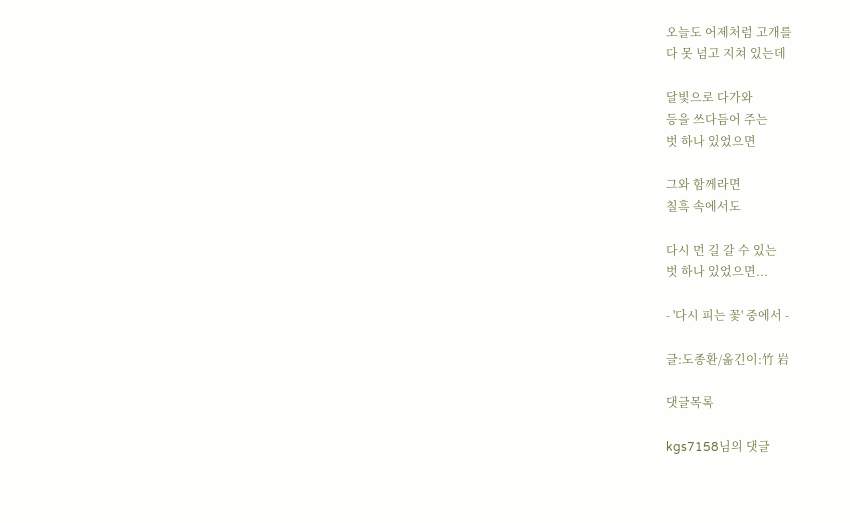오늘도 어제처럼 고개를
다 못 넘고 지쳐 있는데

달빛으로 다가와
등을 쓰다듬어 주는
벗 하나 있었으면

그와 함께라면
칠흑 속에서도

다시 먼 길 갈 수 있는
벗 하나 있었으면...

- '다시 피는 꽃' 중에서 -

글:도종환/옮긴이:竹 岩

댓글목록

kgs7158님의 댓글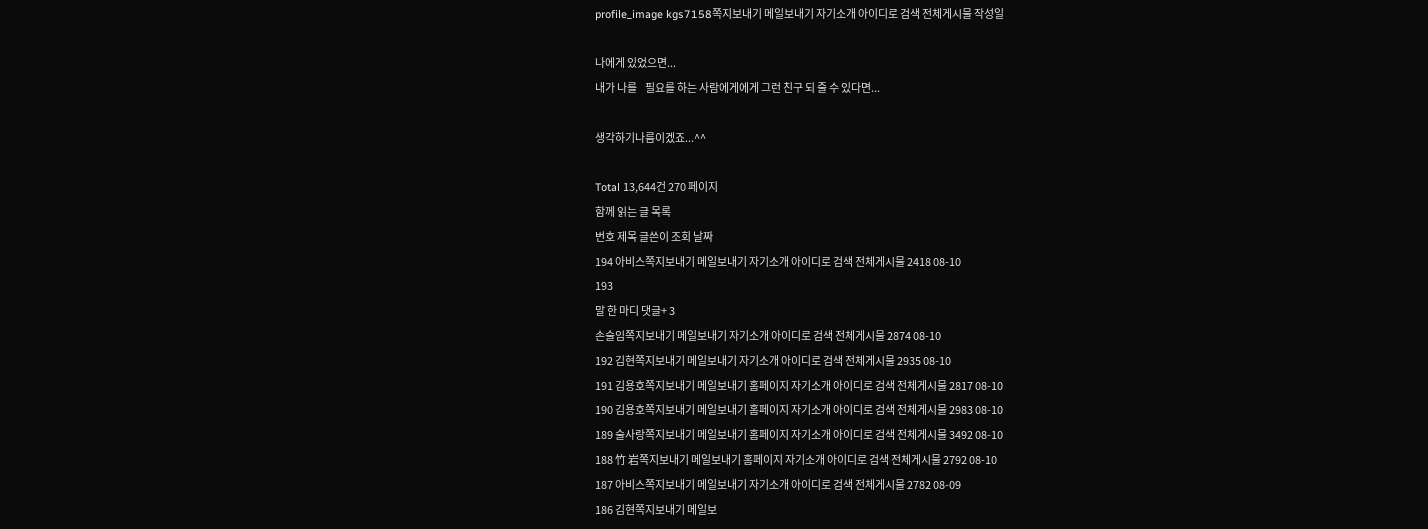profile_image kgs7158쪽지보내기 메일보내기 자기소개 아이디로 검색 전체게시물 작성일

나에게 있었으면...
내가 나를    필요를 하는 사람에게에게 그런 친구 되 줄 수 있다면...

생각하기나름이겠죠...^^

Total 13,644건 270 페이지
함께 읽는 글 목록
번호 제목 글쓴이 조회 날짜
194 아비스쪽지보내기 메일보내기 자기소개 아이디로 검색 전체게시물 2418 08-10
193
말 한 마디 댓글+ 3
손술임쪽지보내기 메일보내기 자기소개 아이디로 검색 전체게시물 2874 08-10
192 김현쪽지보내기 메일보내기 자기소개 아이디로 검색 전체게시물 2935 08-10
191 김용호쪽지보내기 메일보내기 홈페이지 자기소개 아이디로 검색 전체게시물 2817 08-10
190 김용호쪽지보내기 메일보내기 홈페이지 자기소개 아이디로 검색 전체게시물 2983 08-10
189 술사랑쪽지보내기 메일보내기 홈페이지 자기소개 아이디로 검색 전체게시물 3492 08-10
188 竹 岩쪽지보내기 메일보내기 홈페이지 자기소개 아이디로 검색 전체게시물 2792 08-10
187 아비스쪽지보내기 메일보내기 자기소개 아이디로 검색 전체게시물 2782 08-09
186 김현쪽지보내기 메일보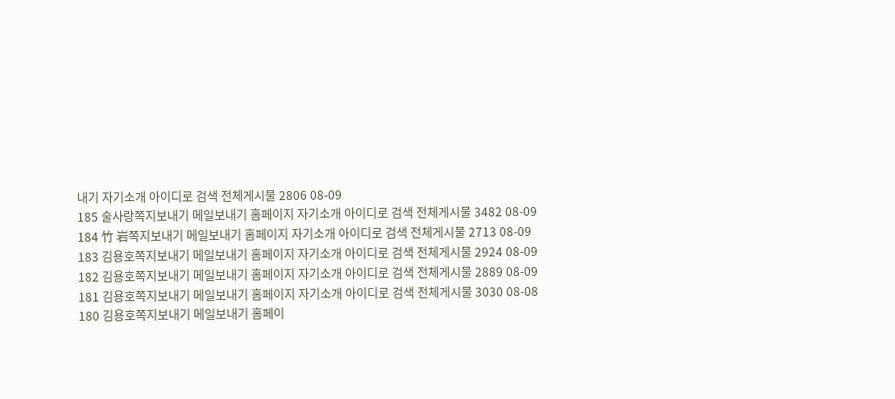내기 자기소개 아이디로 검색 전체게시물 2806 08-09
185 술사랑쪽지보내기 메일보내기 홈페이지 자기소개 아이디로 검색 전체게시물 3482 08-09
184 竹 岩쪽지보내기 메일보내기 홈페이지 자기소개 아이디로 검색 전체게시물 2713 08-09
183 김용호쪽지보내기 메일보내기 홈페이지 자기소개 아이디로 검색 전체게시물 2924 08-09
182 김용호쪽지보내기 메일보내기 홈페이지 자기소개 아이디로 검색 전체게시물 2889 08-09
181 김용호쪽지보내기 메일보내기 홈페이지 자기소개 아이디로 검색 전체게시물 3030 08-08
180 김용호쪽지보내기 메일보내기 홈페이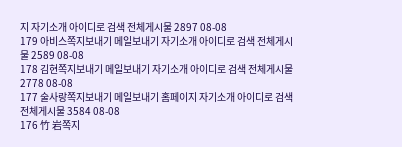지 자기소개 아이디로 검색 전체게시물 2897 08-08
179 아비스쪽지보내기 메일보내기 자기소개 아이디로 검색 전체게시물 2589 08-08
178 김현쪽지보내기 메일보내기 자기소개 아이디로 검색 전체게시물 2778 08-08
177 술사랑쪽지보내기 메일보내기 홈페이지 자기소개 아이디로 검색 전체게시물 3584 08-08
176 竹 岩쪽지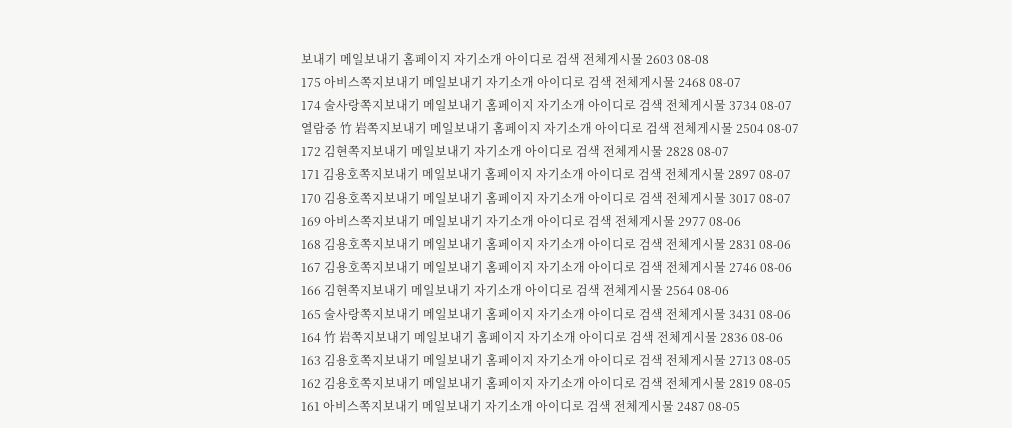보내기 메일보내기 홈페이지 자기소개 아이디로 검색 전체게시물 2603 08-08
175 아비스쪽지보내기 메일보내기 자기소개 아이디로 검색 전체게시물 2468 08-07
174 술사랑쪽지보내기 메일보내기 홈페이지 자기소개 아이디로 검색 전체게시물 3734 08-07
열람중 竹 岩쪽지보내기 메일보내기 홈페이지 자기소개 아이디로 검색 전체게시물 2504 08-07
172 김현쪽지보내기 메일보내기 자기소개 아이디로 검색 전체게시물 2828 08-07
171 김용호쪽지보내기 메일보내기 홈페이지 자기소개 아이디로 검색 전체게시물 2897 08-07
170 김용호쪽지보내기 메일보내기 홈페이지 자기소개 아이디로 검색 전체게시물 3017 08-07
169 아비스쪽지보내기 메일보내기 자기소개 아이디로 검색 전체게시물 2977 08-06
168 김용호쪽지보내기 메일보내기 홈페이지 자기소개 아이디로 검색 전체게시물 2831 08-06
167 김용호쪽지보내기 메일보내기 홈페이지 자기소개 아이디로 검색 전체게시물 2746 08-06
166 김현쪽지보내기 메일보내기 자기소개 아이디로 검색 전체게시물 2564 08-06
165 술사랑쪽지보내기 메일보내기 홈페이지 자기소개 아이디로 검색 전체게시물 3431 08-06
164 竹 岩쪽지보내기 메일보내기 홈페이지 자기소개 아이디로 검색 전체게시물 2836 08-06
163 김용호쪽지보내기 메일보내기 홈페이지 자기소개 아이디로 검색 전체게시물 2713 08-05
162 김용호쪽지보내기 메일보내기 홈페이지 자기소개 아이디로 검색 전체게시물 2819 08-05
161 아비스쪽지보내기 메일보내기 자기소개 아이디로 검색 전체게시물 2487 08-05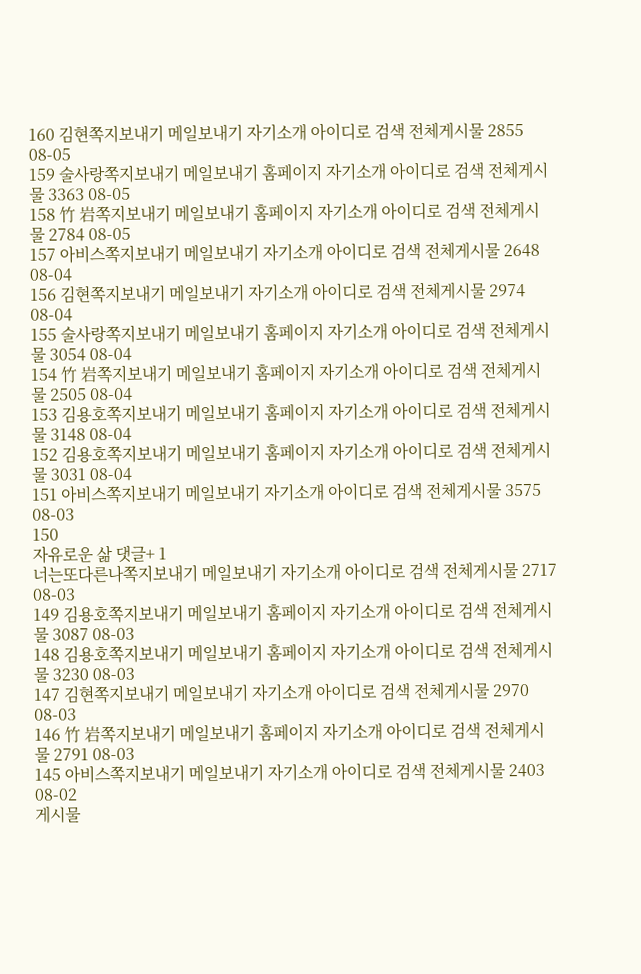160 김현쪽지보내기 메일보내기 자기소개 아이디로 검색 전체게시물 2855 08-05
159 술사랑쪽지보내기 메일보내기 홈페이지 자기소개 아이디로 검색 전체게시물 3363 08-05
158 竹 岩쪽지보내기 메일보내기 홈페이지 자기소개 아이디로 검색 전체게시물 2784 08-05
157 아비스쪽지보내기 메일보내기 자기소개 아이디로 검색 전체게시물 2648 08-04
156 김현쪽지보내기 메일보내기 자기소개 아이디로 검색 전체게시물 2974 08-04
155 술사랑쪽지보내기 메일보내기 홈페이지 자기소개 아이디로 검색 전체게시물 3054 08-04
154 竹 岩쪽지보내기 메일보내기 홈페이지 자기소개 아이디로 검색 전체게시물 2505 08-04
153 김용호쪽지보내기 메일보내기 홈페이지 자기소개 아이디로 검색 전체게시물 3148 08-04
152 김용호쪽지보내기 메일보내기 홈페이지 자기소개 아이디로 검색 전체게시물 3031 08-04
151 아비스쪽지보내기 메일보내기 자기소개 아이디로 검색 전체게시물 3575 08-03
150
자유로운 삶 댓글+ 1
너는또다른나쪽지보내기 메일보내기 자기소개 아이디로 검색 전체게시물 2717 08-03
149 김용호쪽지보내기 메일보내기 홈페이지 자기소개 아이디로 검색 전체게시물 3087 08-03
148 김용호쪽지보내기 메일보내기 홈페이지 자기소개 아이디로 검색 전체게시물 3230 08-03
147 김현쪽지보내기 메일보내기 자기소개 아이디로 검색 전체게시물 2970 08-03
146 竹 岩쪽지보내기 메일보내기 홈페이지 자기소개 아이디로 검색 전체게시물 2791 08-03
145 아비스쪽지보내기 메일보내기 자기소개 아이디로 검색 전체게시물 2403 08-02
게시물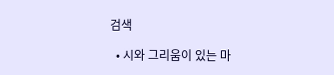검색

  • 시와 그리움이 있는 마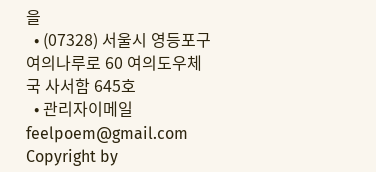을
  • (07328) 서울시 영등포구 여의나루로 60 여의도우체국 사서함 645호
  • 관리자이메일 feelpoem@gmail.com
Copyright by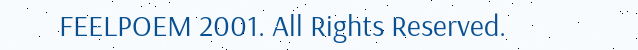FEELPOEM 2001. All Rights Reserved.